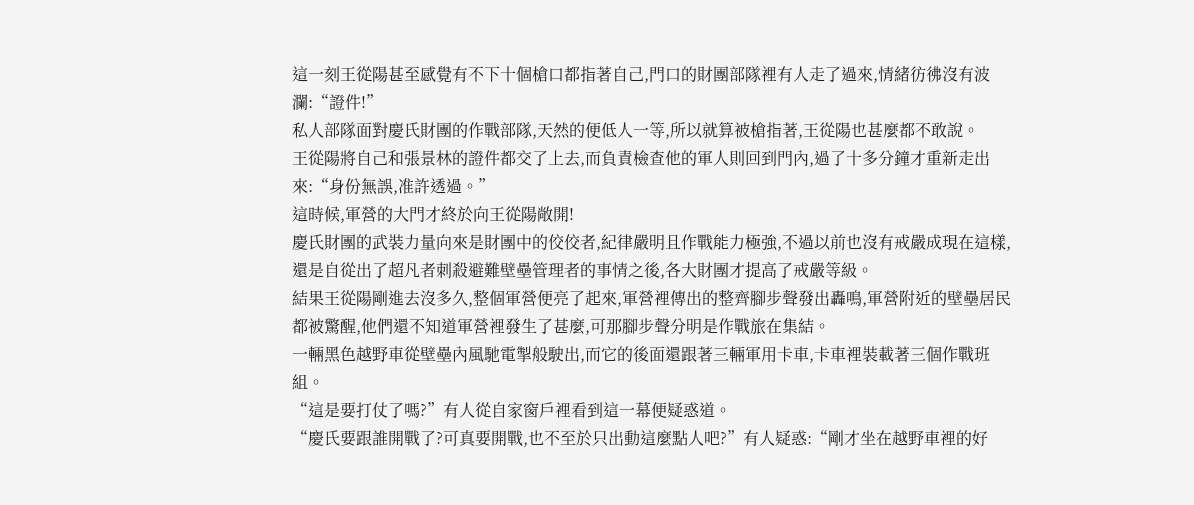這一刻王從陽甚至感覺有不下十個槍口都指著自己,門口的財團部隊裡有人走了過來,情緒彷彿沒有波瀾:“證件!”
私人部隊面對慶氏財團的作戰部隊,天然的便低人一等,所以就算被槍指著,王從陽也甚麼都不敢說。
王從陽將自己和張景林的證件都交了上去,而負責檢查他的軍人則回到門內,過了十多分鐘才重新走出來:“身份無誤,准許透過。”
這時候,軍營的大門才終於向王從陽敞開!
慶氏財團的武裝力量向來是財團中的佼佼者,紀律嚴明且作戰能力極強,不過以前也沒有戒嚴成現在這樣,還是自從出了超凡者刺殺避難壁壘管理者的事情之後,各大財團才提高了戒嚴等級。
結果王從陽剛進去沒多久,整個軍營便亮了起來,軍營裡傳出的整齊腳步聲發出轟鳴,軍營附近的壁壘居民都被驚醒,他們還不知道軍營裡發生了甚麼,可那腳步聲分明是作戰旅在集結。
一輛黑色越野車從壁壘內風馳電掣般駛出,而它的後面還跟著三輛軍用卡車,卡車裡裝載著三個作戰班組。
“這是要打仗了嗎?”有人從自家窗戶裡看到這一幕便疑惑道。
“慶氏要跟誰開戰了?可真要開戰,也不至於只出動這麼點人吧?”有人疑惑:“剛才坐在越野車裡的好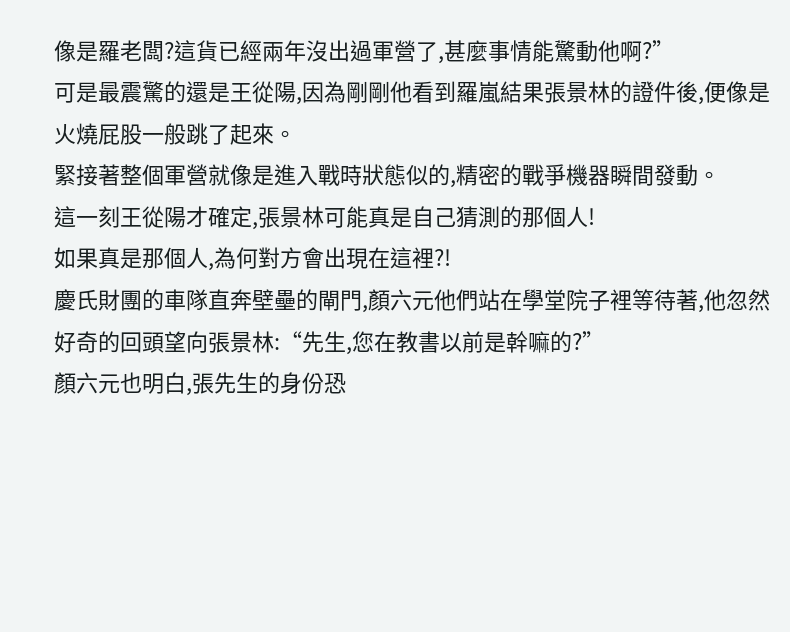像是羅老闆?這貨已經兩年沒出過軍營了,甚麼事情能驚動他啊?”
可是最震驚的還是王從陽,因為剛剛他看到羅嵐結果張景林的證件後,便像是火燒屁股一般跳了起來。
緊接著整個軍營就像是進入戰時狀態似的,精密的戰爭機器瞬間發動。
這一刻王從陽才確定,張景林可能真是自己猜測的那個人!
如果真是那個人,為何對方會出現在這裡?!
慶氏財團的車隊直奔壁壘的閘門,顏六元他們站在學堂院子裡等待著,他忽然好奇的回頭望向張景林:“先生,您在教書以前是幹嘛的?”
顏六元也明白,張先生的身份恐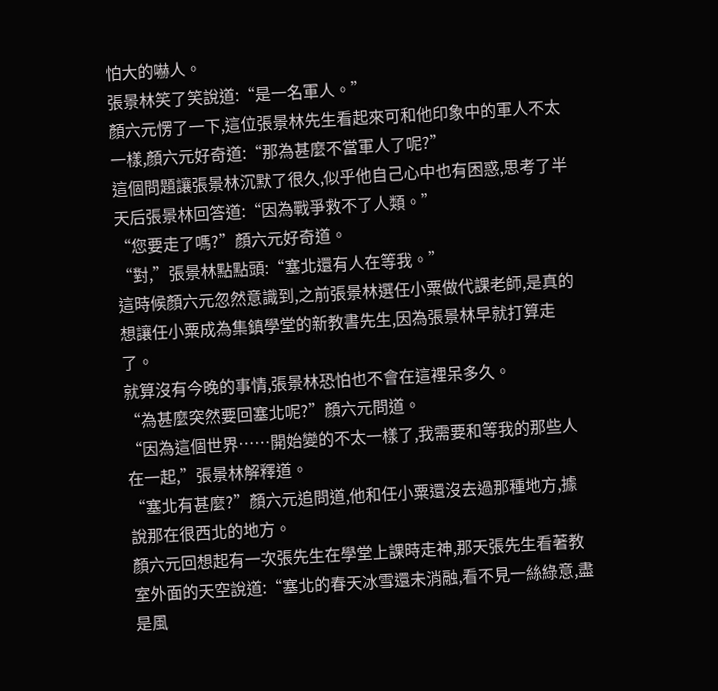怕大的嚇人。
張景林笑了笑說道:“是一名軍人。”
顏六元愣了一下,這位張景林先生看起來可和他印象中的軍人不太一樣,顏六元好奇道:“那為甚麼不當軍人了呢?”
這個問題讓張景林沉默了很久,似乎他自己心中也有困惑,思考了半天后張景林回答道:“因為戰爭救不了人類。”
“您要走了嗎?”顏六元好奇道。
“對,”張景林點點頭:“塞北還有人在等我。”
這時候顏六元忽然意識到,之前張景林選任小粟做代課老師,是真的想讓任小粟成為集鎮學堂的新教書先生,因為張景林早就打算走了。
就算沒有今晚的事情,張景林恐怕也不會在這裡呆多久。
“為甚麼突然要回塞北呢?”顏六元問道。
“因為這個世界……開始變的不太一樣了,我需要和等我的那些人在一起,”張景林解釋道。
“塞北有甚麼?”顏六元追問道,他和任小粟還沒去過那種地方,據說那在很西北的地方。
顏六元回想起有一次張先生在學堂上課時走神,那天張先生看著教室外面的天空說道:“塞北的春天冰雪還未消融,看不見一絲綠意,盡是風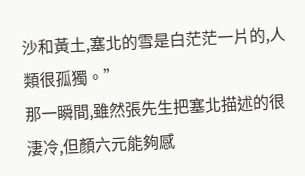沙和黃土,塞北的雪是白茫茫一片的,人類很孤獨。”
那一瞬間,雖然張先生把塞北描述的很淒冷,但顏六元能夠感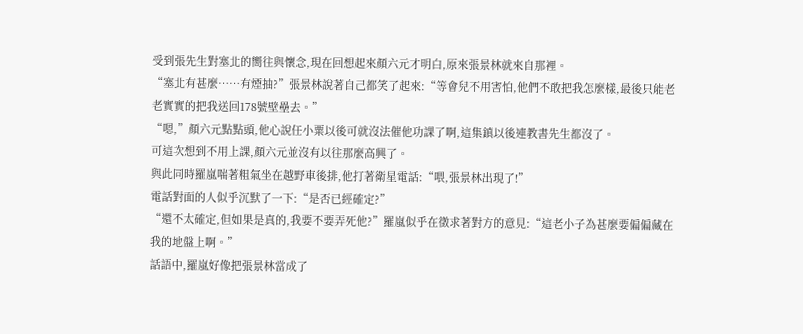受到張先生對塞北的嚮往與懷念,現在回想起來顏六元才明白,原來張景林就來自那裡。
“塞北有甚麼……有煙抽?”張景林說著自己都笑了起來:“等會兒不用害怕,他們不敢把我怎麼樣,最後只能老老實實的把我送回178號壁壘去。”
“嗯,”顏六元點點頭,他心說任小粟以後可就沒法催他功課了啊,這集鎮以後連教書先生都沒了。
可這次想到不用上課,顏六元並沒有以往那麼高興了。
與此同時羅嵐喘著粗氣坐在越野車後排,他打著衛星電話:“喂,張景林出現了!”
電話對面的人似乎沉默了一下:“是否已經確定?”
“還不太確定,但如果是真的,我要不要弄死他?”羅嵐似乎在徵求著對方的意見:“這老小子為甚麼要偏偏藏在我的地盤上啊。”
話語中,羅嵐好像把張景林當成了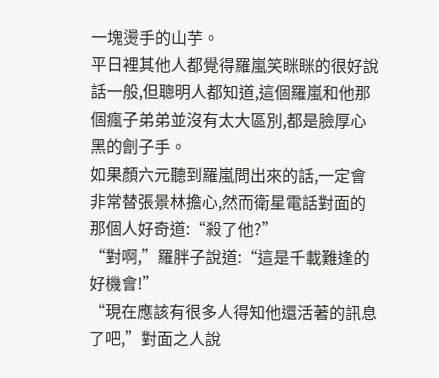一塊燙手的山芋。
平日裡其他人都覺得羅嵐笑眯眯的很好說話一般,但聰明人都知道,這個羅嵐和他那個瘋子弟弟並沒有太大區別,都是臉厚心黑的劊子手。
如果顏六元聽到羅嵐問出來的話,一定會非常替張景林擔心,然而衛星電話對面的那個人好奇道:“殺了他?”
“對啊,”羅胖子說道:“這是千載難逢的好機會!”
“現在應該有很多人得知他還活著的訊息了吧,”對面之人說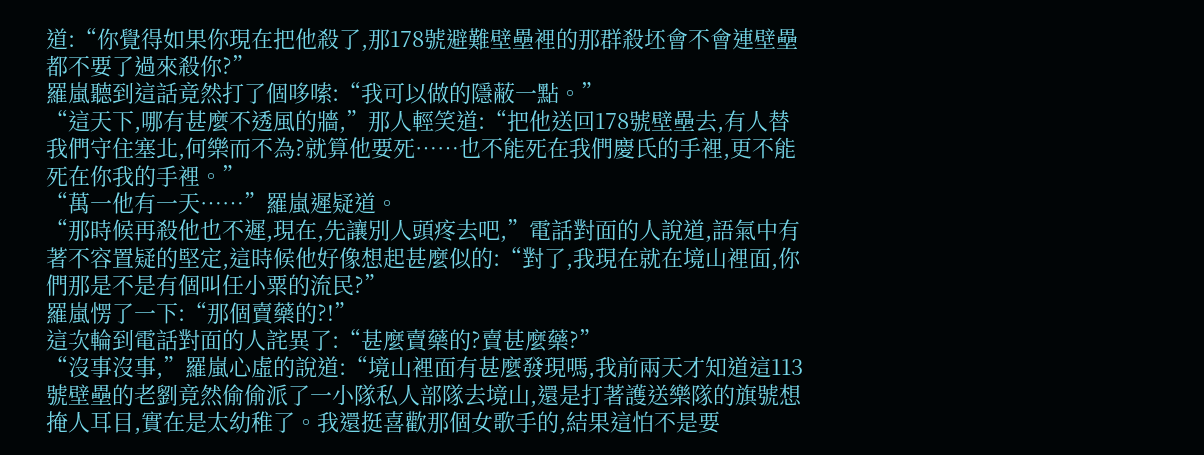道:“你覺得如果你現在把他殺了,那178號避難壁壘裡的那群殺坯會不會連壁壘都不要了過來殺你?”
羅嵐聽到這話竟然打了個哆嗦:“我可以做的隱蔽一點。”
“這天下,哪有甚麼不透風的牆,”那人輕笑道:“把他送回178號壁壘去,有人替我們守住塞北,何樂而不為?就算他要死……也不能死在我們慶氏的手裡,更不能死在你我的手裡。”
“萬一他有一天……”羅嵐遲疑道。
“那時候再殺他也不遲,現在,先讓別人頭疼去吧,”電話對面的人說道,語氣中有著不容置疑的堅定,這時候他好像想起甚麼似的:“對了,我現在就在境山裡面,你們那是不是有個叫任小粟的流民?”
羅嵐愣了一下:“那個賣藥的?!”
這次輪到電話對面的人詫異了:“甚麼賣藥的?賣甚麼藥?”
“沒事沒事,”羅嵐心虛的說道:“境山裡面有甚麼發現嗎,我前兩天才知道這113號壁壘的老劉竟然偷偷派了一小隊私人部隊去境山,還是打著護送樂隊的旗號想掩人耳目,實在是太幼稚了。我還挺喜歡那個女歌手的,結果這怕不是要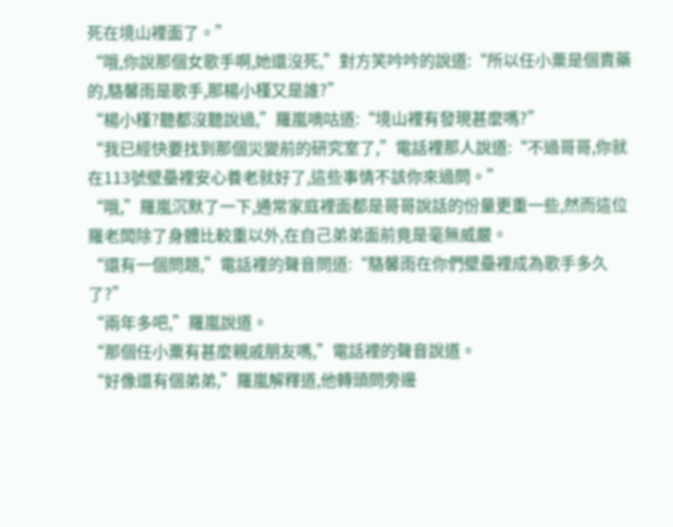死在境山裡面了。”
“哦,你說那個女歌手啊,她還沒死,”對方笑吟吟的說道:“所以任小粟是個賣藥的,駱馨雨是歌手,那楊小槿又是誰?”
“楊小槿?聽都沒聽說過,”羅嵐嘀咕道:“境山裡有發現甚麼嗎?”
“我已經快要找到那個災變前的研究室了,”電話裡那人說道:“不過哥哥,你就在113號壁壘裡安心養老就好了,這些事情不該你來過問。”
“哦,”羅嵐沉默了一下,通常家庭裡面都是哥哥說話的份量更重一些,然而這位羅老闆除了身體比較重以外,在自己弟弟面前竟是毫無威嚴。
“還有一個問題,”電話裡的聲音問道:“駱馨雨在你們壁壘裡成為歌手多久了?”
“兩年多吧,”羅嵐說道。
“那個任小粟有甚麼親戚朋友嗎,”電話裡的聲音說道。
“好像還有個弟弟,”羅嵐解釋道,他轉頭問旁邊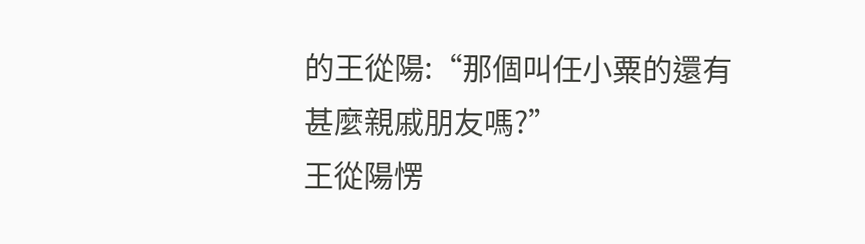的王從陽:“那個叫任小粟的還有甚麼親戚朋友嗎?”
王從陽愣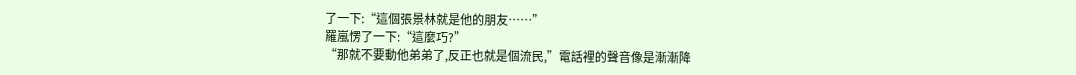了一下:“這個張景林就是他的朋友……”
羅嵐愣了一下:“這麼巧?”
“那就不要動他弟弟了,反正也就是個流民,”電話裡的聲音像是漸漸降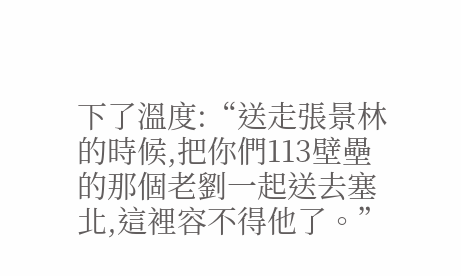下了溫度:“送走張景林的時候,把你們113壁壘的那個老劉一起送去塞北,這裡容不得他了。”